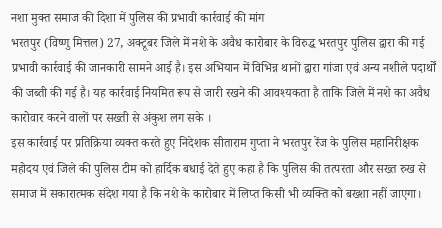नशा मुक्त समाज की दिशा में पुलिस की प्रभावी कार्रवाई की मांग
भरतपुर (विष्णु मित्तल) 27, अक्टूबर जिले में नशे के अवैध कारोबार के विरुद्ध भरतपुर पुलिस द्वारा की गई प्रभावी कार्रवाई की जानकारी सामने आई है। इस अभियान में विभिन्न थानों द्वारा गांजा एवं अन्य नशीले पदार्थों की जब्ती की गई है। यह कार्रवाई नियमित रूप से जारी रखने की आवश्यकता है ताकि जिले में नशे का अवैध कारोवार करने वालों पर सख्ती से अंकुश लग सके ।
इस कार्रवाई पर प्रतिक्रिया व्यक्त करते हुए निदेशक सीताराम गुप्ता ने भरतपुर रेंज के पुलिस महानिरीक्षक महोदय एवं जिले की पुलिस टीम को हार्दिक बधाई देते हुए कहा है कि पुलिस की तत्परता और सख्त रुख से समाज में सकारात्मक संदेश गया है कि नशे के कारोबार में लिप्त किसी भी व्यक्ति को बख्शा नहीं जाएगा।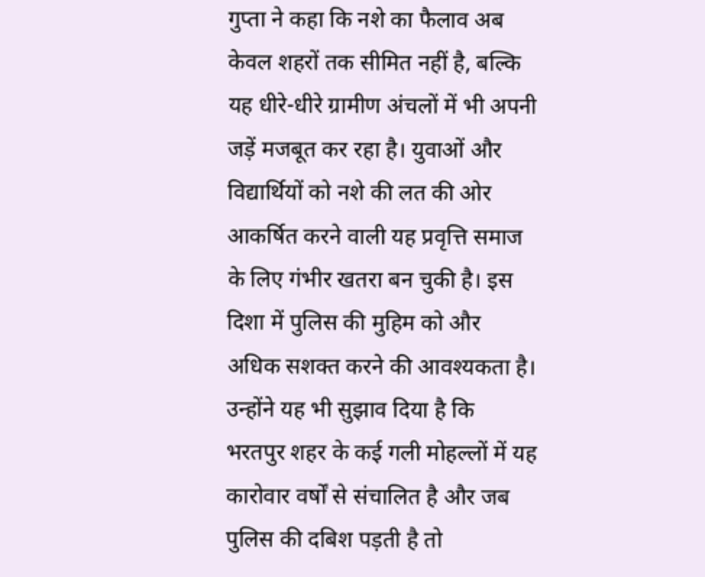गुप्ता ने कहा कि नशे का फैलाव अब केवल शहरों तक सीमित नहीं है, बल्कि यह धीरे-धीरे ग्रामीण अंचलों में भी अपनी जड़ें मजबूत कर रहा है। युवाओं और विद्यार्थियों को नशे की लत की ओर आकर्षित करने वाली यह प्रवृत्ति समाज के लिए गंभीर खतरा बन चुकी है। इस दिशा में पुलिस की मुहिम को और अधिक सशक्त करने की आवश्यकता है।
उन्होंने यह भी सुझाव दिया है कि भरतपुर शहर के कई गली मोहल्लों में यह कारोवार वर्षों से संचालित है और जब पुलिस की दबिश पड़ती है तो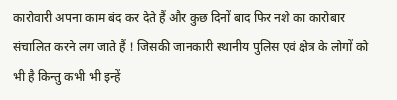कारोवारी अपना काम बंद कर देते हैं और कुछ दिनों बाद फिर नशे का कारोबार संचालित करने लग जाते हैं ! जिसकी जानकारी स्थानीय पुलिस एवं क्षेत्र के लोगों को भी है किन्तु कभी भी इन्हें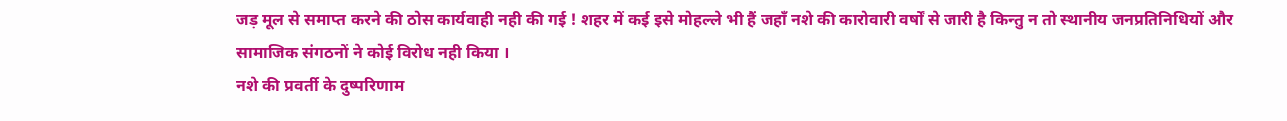जड़ मूल से समाप्त करने की ठोस कार्यवाही नही की गई ! शहर में कई इसे मोहल्ले भी हैं जहाँ नशे की कारोवारी वर्षों से जारी है किन्तु न तो स्थानीय जनप्रतिनिधियों और सामाजिक संगठनों ने कोई विरोध नही किया ।
नशे की प्रवर्ती के दुष्परिणाम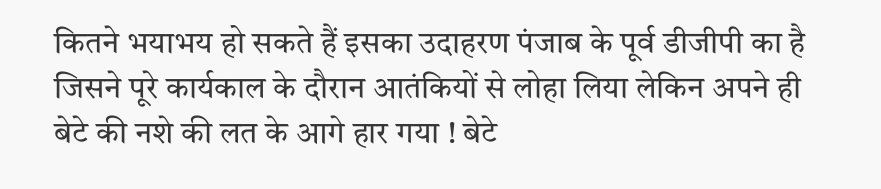कितने भयाभय हो सकते हैं इसका उदाहरण पंजाब के पूर्व डीजीपी का है जिसने पूरे कार्यकाल के दौरान आतंकियों से लोहा लिया लेकिन अपने ही बेटे की नशे की लत के आगे हार गया ! बेटे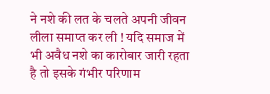ने नशे की लत के चलते अपनी जीवन लीला समाप्त कर ली ! यदि समाज में भी अवैध नशे का कारोबार जारी रहता है तो इसके गंभीर परिणाम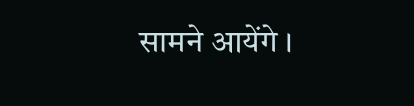सामने आयेंगे ।